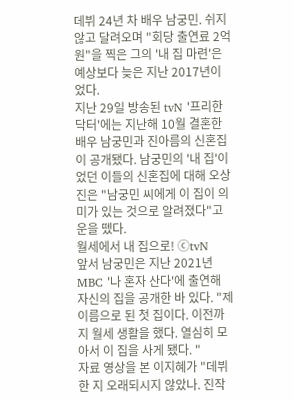데뷔 24년 차 배우 남궁민. 쉬지 않고 달려오며 "회당 출연료 2억 원"을 찍은 그의 '내 집 마련'은 예상보다 늦은 지난 2017년이었다.
지난 29일 방송된 tvN '프리한 닥터'에는 지난해 10월 결혼한 배우 남궁민과 진아름의 신혼집이 공개됐다. 남궁민의 '내 집'이었던 이들의 신혼집에 대해 오상진은 "남궁민 씨에게 이 집이 의미가 있는 것으로 알려졌다"고 운을 뗐다.
월세에서 내 집으로! ⓒtvN
앞서 남궁민은 지난 2021년 MBC '나 혼자 산다'에 출연해 자신의 집을 공개한 바 있다. "제 이름으로 된 첫 집이다. 이전까지 월세 생활을 했다. 열심히 모아서 이 집을 사게 됐다. "
자료 영상을 본 이지혜가 "데뷔한 지 오래되시지 않았나. 진작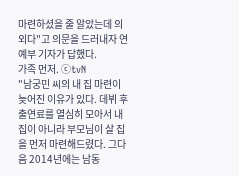마련하셨을 줄 알았는데 의외다"고 의문을 드러내자 연예부 기자가 답했다.
가족 먼저. ⓒtvN
"남궁민 씨의 내 집 마련이 늦어진 이유가 있다. 데뷔 후 출연료를 열심히 모아서 내집이 아니라 부모님이 살 집을 먼저 마련해드렸다. 그다음 2014년에는 남동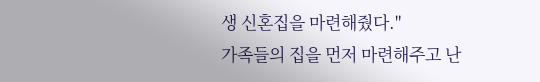생 신혼집을 마련해줬다."
가족들의 집을 먼저 마련해주고 난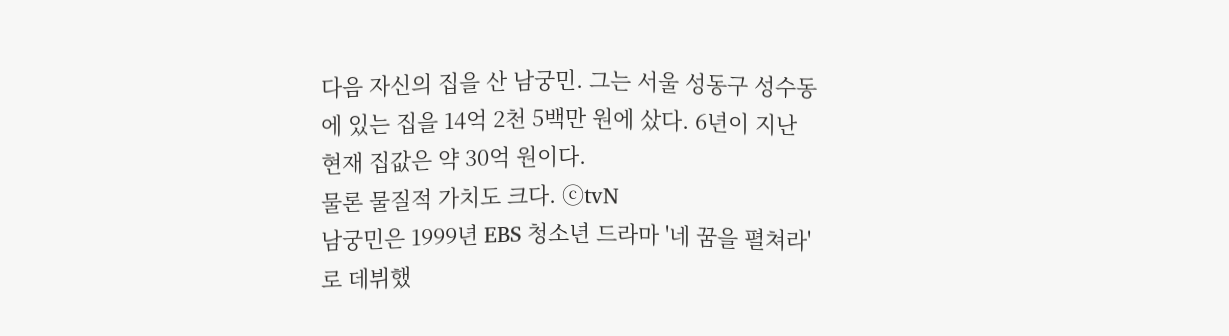다음 자신의 집을 산 남궁민. 그는 서울 성동구 성수동에 있는 집을 14억 2천 5백만 원에 샀다. 6년이 지난 현재 집값은 약 30억 원이다.
물론 물질적 가치도 크다. ⓒtvN
남궁민은 1999년 EBS 청소년 드라마 '네 꿈을 펼쳐라'로 데뷔했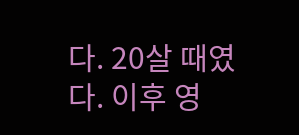다. 20살 때였다. 이후 영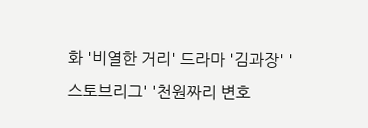화 '비열한 거리' 드라마 '김과장' '스토브리그' '천원짜리 변호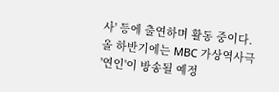사' 등에 출연하며 활동 중이다. 올 하반기에는 MBC 가상역사극 '연인'이 방송될 예정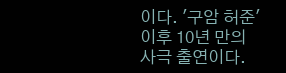이다. '구암 허준' 이후 10년 만의 사극 출연이다.